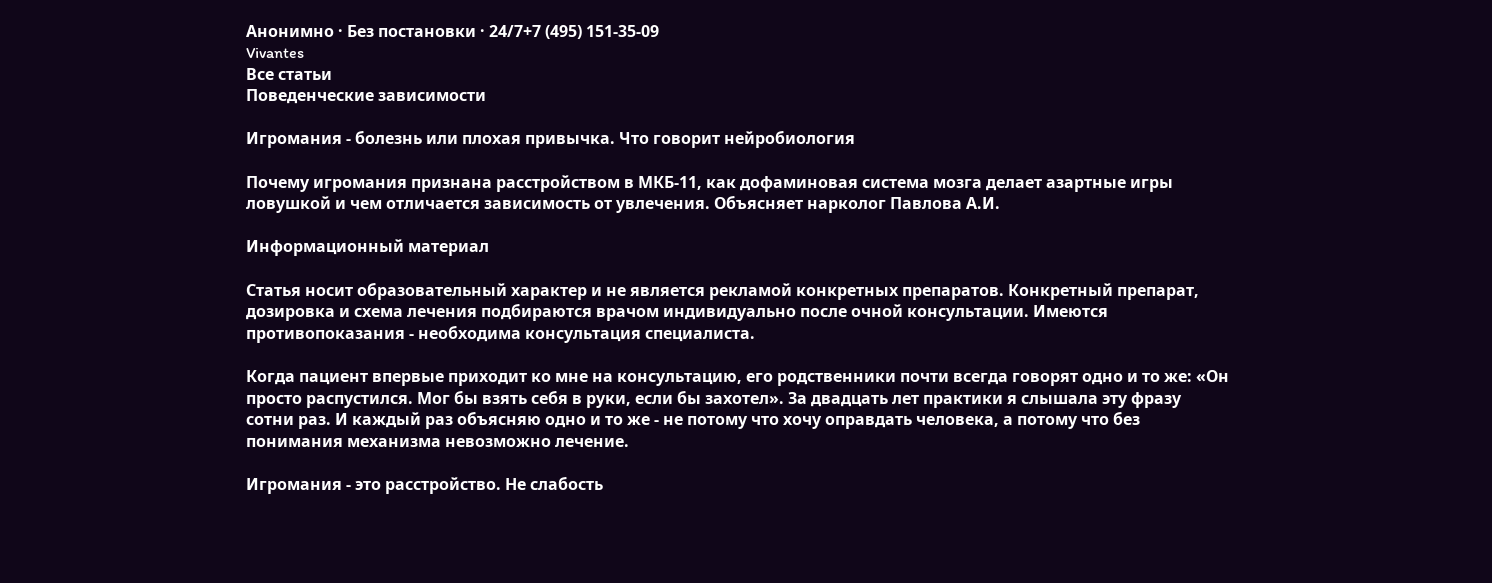Анонимно · Без постановки · 24/7+7 (495) 151-35-09
Vivantes
Все статьи
Поведенческие зависимости

Игромания - болезнь или плохая привычка. Что говорит нейробиология

Почему игромания признана расстройством в МКБ-11, как дофаминовая система мозга делает азартные игры ловушкой и чем отличается зависимость от увлечения. Объясняет нарколог Павлова А.И.

Информационный материал

Статья носит образовательный характер и не является рекламой конкретных препаратов. Конкретный препарат, дозировка и схема лечения подбираются врачом индивидуально после очной консультации. Имеются противопоказания - необходима консультация специалиста.

Когда пациент впервые приходит ко мне на консультацию, его родственники почти всегда говорят одно и то же: «Он просто распустился. Мог бы взять себя в руки, если бы захотел». За двадцать лет практики я слышала эту фразу сотни раз. И каждый раз объясняю одно и то же - не потому что хочу оправдать человека, а потому что без понимания механизма невозможно лечение.

Игромания - это расстройство. Не слабость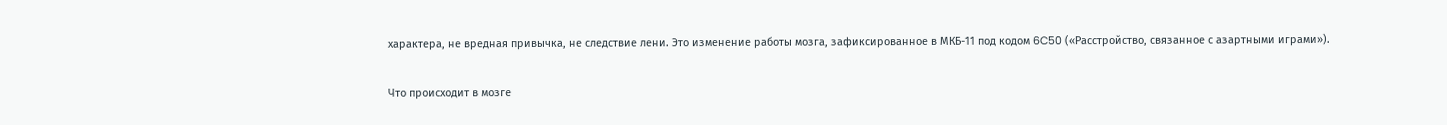характера, не вредная привычка, не следствие лени. Это изменение работы мозга, зафиксированное в МКБ-11 под кодом 6C50 («Расстройство, связанное с азартными играми»).

Что происходит в мозге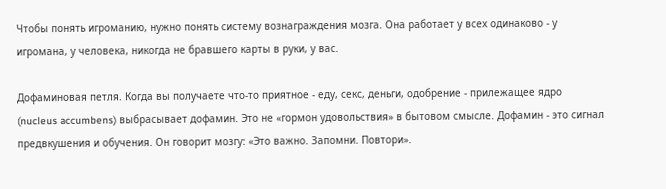Чтобы понять игроманию, нужно понять систему вознаграждения мозга. Она работает у всех одинаково - у игромана, у человека, никогда не бравшего карты в руки, у вас.

Дофаминовая петля. Когда вы получаете что-то приятное - еду, секс, деньги, одобрение - прилежащее ядро (nucleus accumbens) выбрасывает дофамин. Это не «гормон удовольствия» в бытовом смысле. Дофамин - это сигнал предвкушения и обучения. Он говорит мозгу: «Это важно. Запомни. Повтори».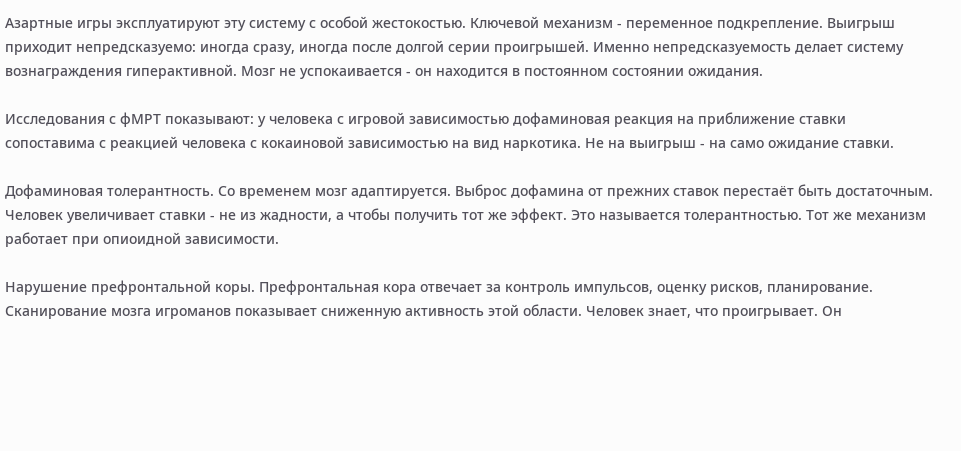Азартные игры эксплуатируют эту систему с особой жестокостью. Ключевой механизм - переменное подкрепление. Выигрыш приходит непредсказуемо: иногда сразу, иногда после долгой серии проигрышей. Именно непредсказуемость делает систему вознаграждения гиперактивной. Мозг не успокаивается - он находится в постоянном состоянии ожидания.

Исследования с фМРТ показывают: у человека с игровой зависимостью дофаминовая реакция на приближение ставки сопоставима с реакцией человека с кокаиновой зависимостью на вид наркотика. Не на выигрыш - на само ожидание ставки.

Дофаминовая толерантность. Со временем мозг адаптируется. Выброс дофамина от прежних ставок перестаёт быть достаточным. Человек увеличивает ставки - не из жадности, а чтобы получить тот же эффект. Это называется толерантностью. Тот же механизм работает при опиоидной зависимости.

Нарушение префронтальной коры. Префронтальная кора отвечает за контроль импульсов, оценку рисков, планирование. Сканирование мозга игроманов показывает сниженную активность этой области. Человек знает, что проигрывает. Он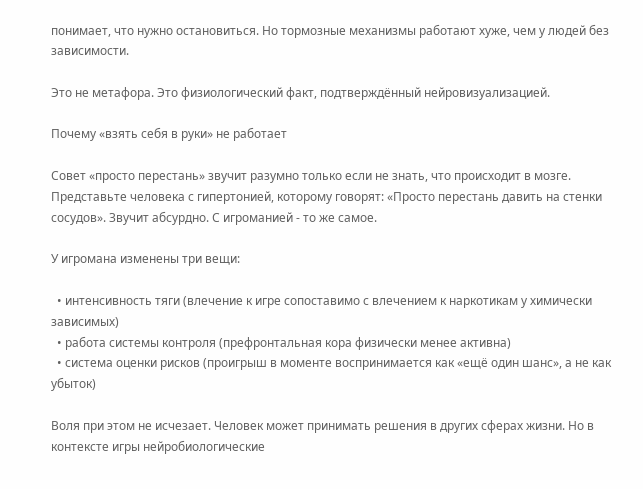понимает, что нужно остановиться. Но тормозные механизмы работают хуже, чем у людей без зависимости.

Это не метафора. Это физиологический факт, подтверждённый нейровизуализацией.

Почему «взять себя в руки» не работает

Совет «просто перестань» звучит разумно только если не знать, что происходит в мозге. Представьте человека с гипертонией, которому говорят: «Просто перестань давить на стенки сосудов». Звучит абсурдно. С игроманией - то же самое.

У игромана изменены три вещи:

  • интенсивность тяги (влечение к игре сопоставимо с влечением к наркотикам у химически зависимых)
  • работа системы контроля (префронтальная кора физически менее активна)
  • система оценки рисков (проигрыш в моменте воспринимается как «ещё один шанс», а не как убыток)

Воля при этом не исчезает. Человек может принимать решения в других сферах жизни. Но в контексте игры нейробиологические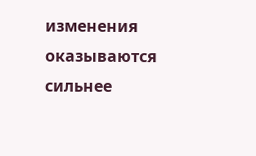изменения оказываются сильнее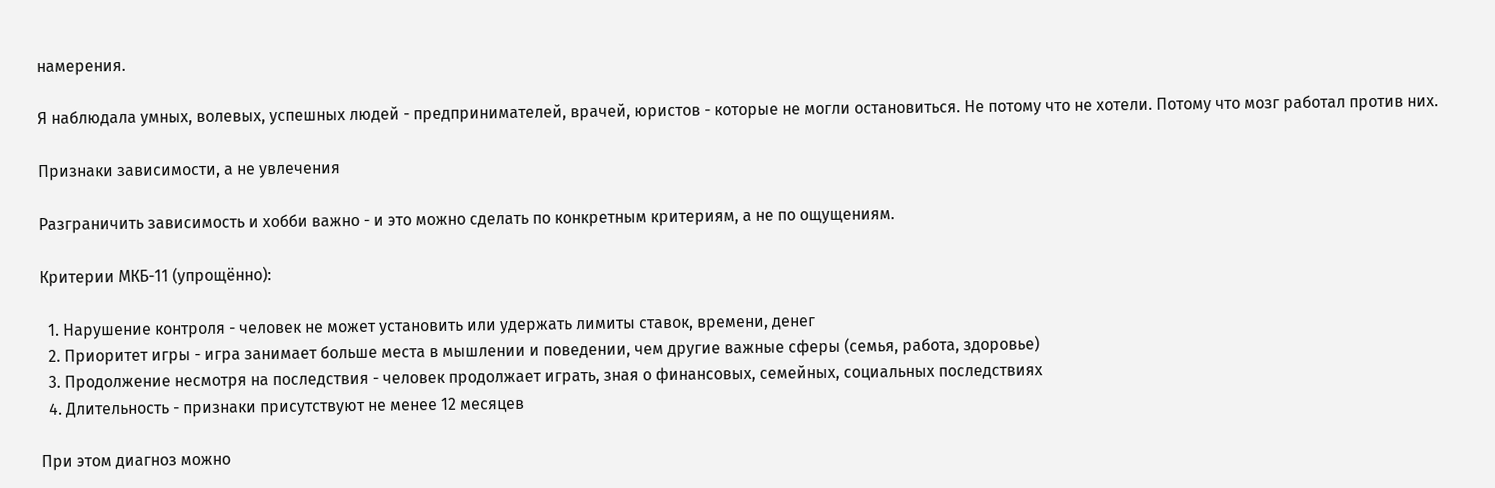намерения.

Я наблюдала умных, волевых, успешных людей - предпринимателей, врачей, юристов - которые не могли остановиться. Не потому что не хотели. Потому что мозг работал против них.

Признаки зависимости, а не увлечения

Разграничить зависимость и хобби важно - и это можно сделать по конкретным критериям, а не по ощущениям.

Критерии МКБ-11 (упрощённо):

  1. Нарушение контроля - человек не может установить или удержать лимиты ставок, времени, денег
  2. Приоритет игры - игра занимает больше места в мышлении и поведении, чем другие важные сферы (семья, работа, здоровье)
  3. Продолжение несмотря на последствия - человек продолжает играть, зная о финансовых, семейных, социальных последствиях
  4. Длительность - признаки присутствуют не менее 12 месяцев

При этом диагноз можно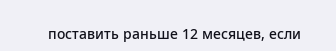поставить раньше 12 месяцев, если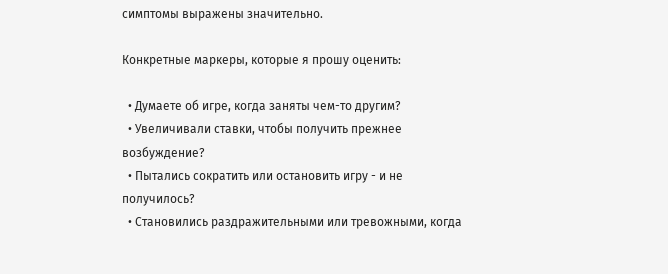симптомы выражены значительно.

Конкретные маркеры, которые я прошу оценить:

  • Думаете об игре, когда заняты чем-то другим?
  • Увеличивали ставки, чтобы получить прежнее возбуждение?
  • Пытались сократить или остановить игру - и не получилось?
  • Становились раздражительными или тревожными, когда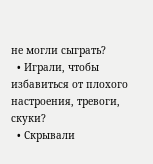не могли сыграть?
  • Играли, чтобы избавиться от плохого настроения, тревоги, скуки?
  • Скрывали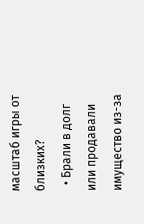масштаб игры от близких?
  • Брали в долг или продавали имущество из-за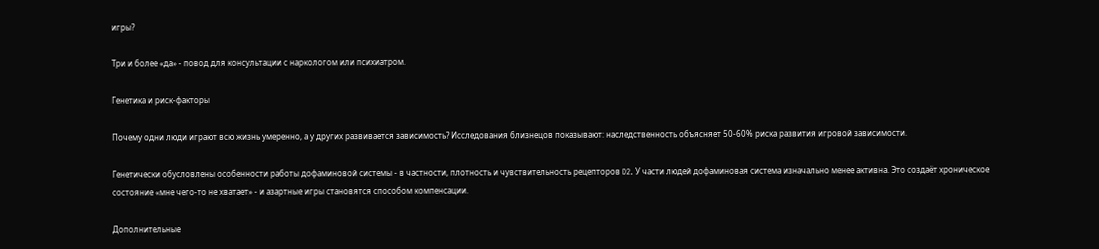игры?

Три и более «да» - повод для консультации с наркологом или психиатром.

Генетика и риск-факторы

Почему одни люди играют всю жизнь умеренно, а у других развивается зависимость? Исследования близнецов показывают: наследственность объясняет 50-60% риска развития игровой зависимости.

Генетически обусловлены особенности работы дофаминовой системы - в частности, плотность и чувствительность рецепторов D2. У части людей дофаминовая система изначально менее активна. Это создаёт хроническое состояние «мне чего-то не хватает» - и азартные игры становятся способом компенсации.

Дополнительные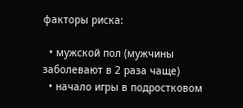факторы риска:

  • мужской пол (мужчины заболевают в 2 раза чаще)
  • начало игры в подростковом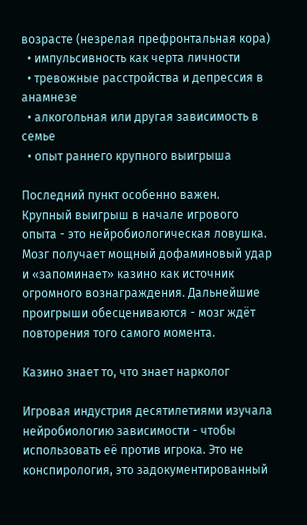возрасте (незрелая префронтальная кора)
  • импульсивность как черта личности
  • тревожные расстройства и депрессия в анамнезе
  • алкогольная или другая зависимость в семье
  • опыт раннего крупного выигрыша

Последний пункт особенно важен. Крупный выигрыш в начале игрового опыта - это нейробиологическая ловушка. Мозг получает мощный дофаминовый удар и «запоминает» казино как источник огромного вознаграждения. Дальнейшие проигрыши обесцениваются - мозг ждёт повторения того самого момента.

Казино знает то, что знает нарколог

Игровая индустрия десятилетиями изучала нейробиологию зависимости - чтобы использовать её против игрока. Это не конспирология, это задокументированный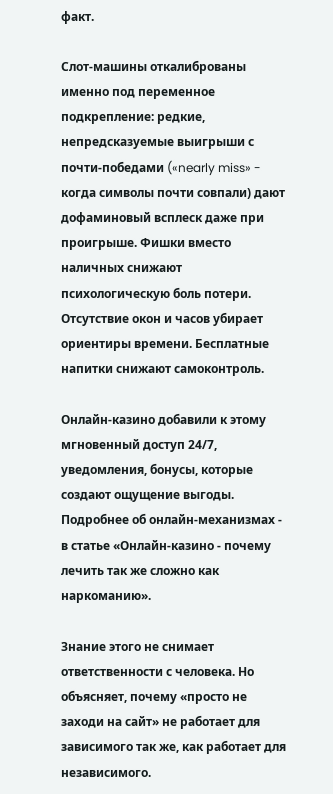факт.

Слот-машины откалиброваны именно под переменное подкрепление: редкие, непредсказуемые выигрыши с почти-победами («nearly miss» - когда символы почти совпали) дают дофаминовый всплеск даже при проигрыше. Фишки вместо наличных снижают психологическую боль потери. Отсутствие окон и часов убирает ориентиры времени. Бесплатные напитки снижают самоконтроль.

Онлайн-казино добавили к этому мгновенный доступ 24/7, уведомления, бонусы, которые создают ощущение выгоды. Подробнее об онлайн-механизмах - в статье «Онлайн-казино - почему лечить так же сложно как наркоманию».

Знание этого не снимает ответственности с человека. Но объясняет, почему «просто не заходи на сайт» не работает для зависимого так же, как работает для независимого.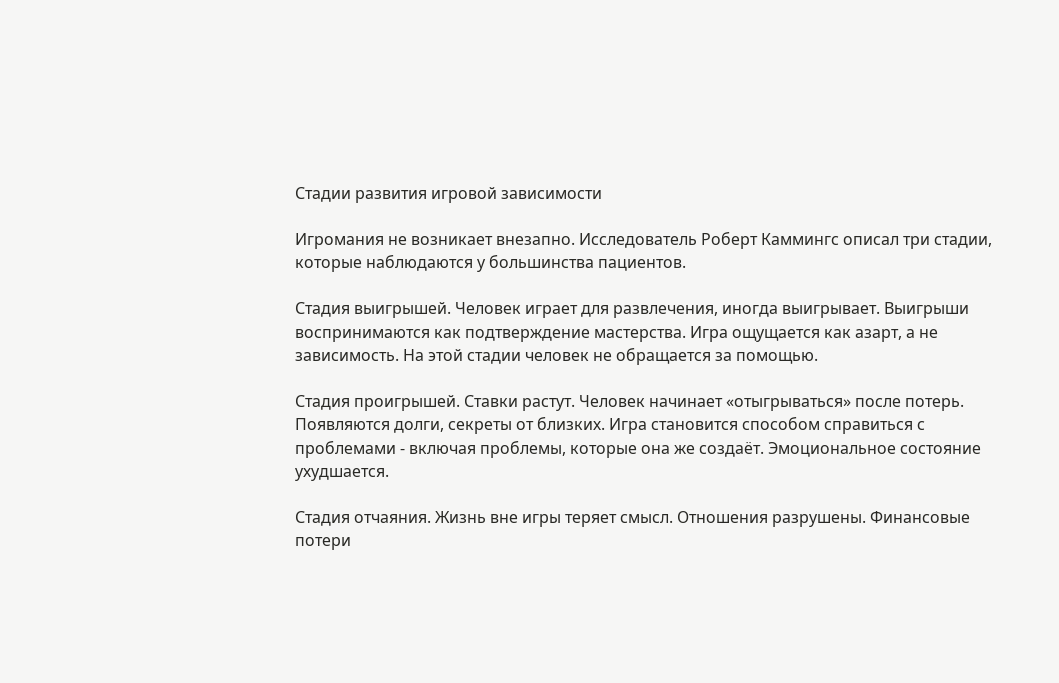Стадии развития игровой зависимости

Игромания не возникает внезапно. Исследователь Роберт Каммингс описал три стадии, которые наблюдаются у большинства пациентов.

Стадия выигрышей. Человек играет для развлечения, иногда выигрывает. Выигрыши воспринимаются как подтверждение мастерства. Игра ощущается как азарт, а не зависимость. На этой стадии человек не обращается за помощью.

Стадия проигрышей. Ставки растут. Человек начинает «отыгрываться» после потерь. Появляются долги, секреты от близких. Игра становится способом справиться с проблемами - включая проблемы, которые она же создаёт. Эмоциональное состояние ухудшается.

Стадия отчаяния. Жизнь вне игры теряет смысл. Отношения разрушены. Финансовые потери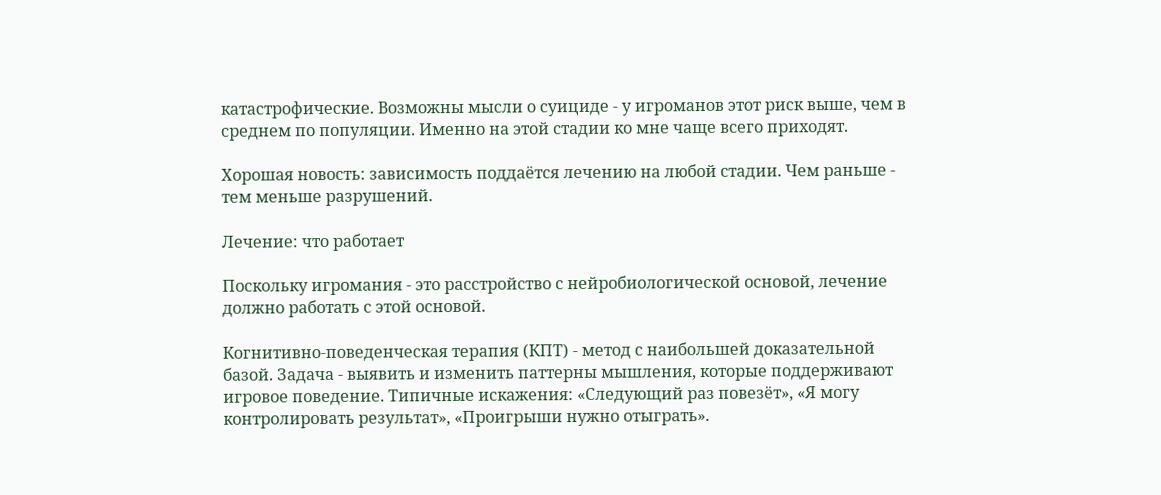катастрофические. Возможны мысли о суициде - у игроманов этот риск выше, чем в среднем по популяции. Именно на этой стадии ко мне чаще всего приходят.

Хорошая новость: зависимость поддаётся лечению на любой стадии. Чем раньше - тем меньше разрушений.

Лечение: что работает

Поскольку игромания - это расстройство с нейробиологической основой, лечение должно работать с этой основой.

Когнитивно-поведенческая терапия (КПТ) - метод с наибольшей доказательной базой. Задача - выявить и изменить паттерны мышления, которые поддерживают игровое поведение. Типичные искажения: «Следующий раз повезёт», «Я могу контролировать результат», «Проигрыши нужно отыграть».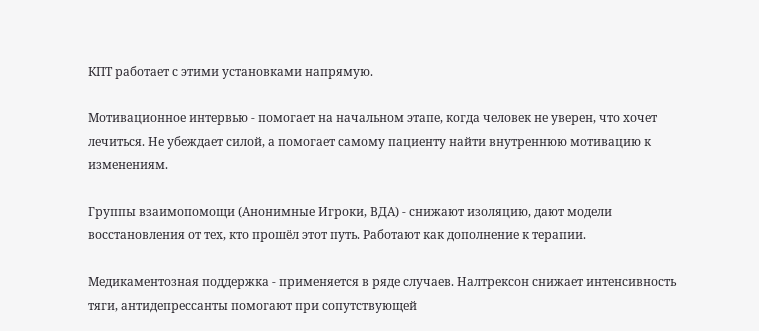КПТ работает с этими установками напрямую.

Мотивационное интервью - помогает на начальном этапе, когда человек не уверен, что хочет лечиться. Не убеждает силой, а помогает самому пациенту найти внутреннюю мотивацию к изменениям.

Группы взаимопомощи (Анонимные Игроки, ВДА) - снижают изоляцию, дают модели восстановления от тех, кто прошёл этот путь. Работают как дополнение к терапии.

Медикаментозная поддержка - применяется в ряде случаев. Налтрексон снижает интенсивность тяги, антидепрессанты помогают при сопутствующей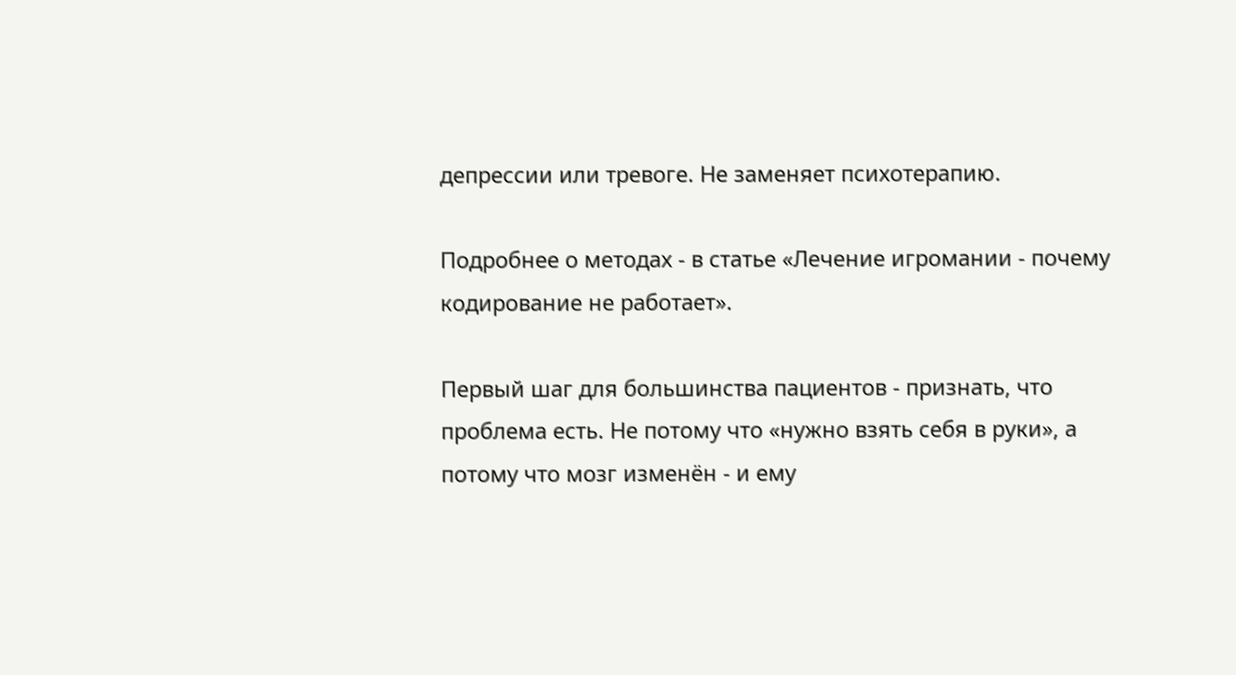депрессии или тревоге. Не заменяет психотерапию.

Подробнее о методах - в статье «Лечение игромании - почему кодирование не работает».

Первый шаг для большинства пациентов - признать, что проблема есть. Не потому что «нужно взять себя в руки», а потому что мозг изменён - и ему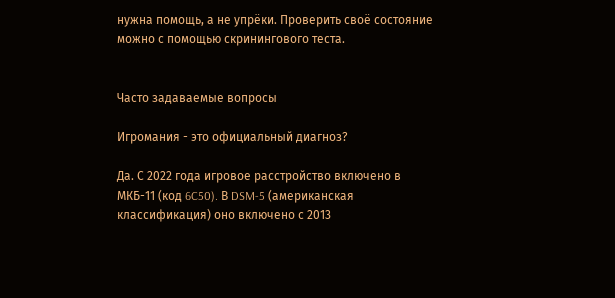нужна помощь, а не упрёки. Проверить своё состояние можно с помощью скринингового теста.


Часто задаваемые вопросы

Игромания - это официальный диагноз?

Да. С 2022 года игровое расстройство включено в МКБ-11 (код 6C50). В DSM-5 (американская классификация) оно включено с 2013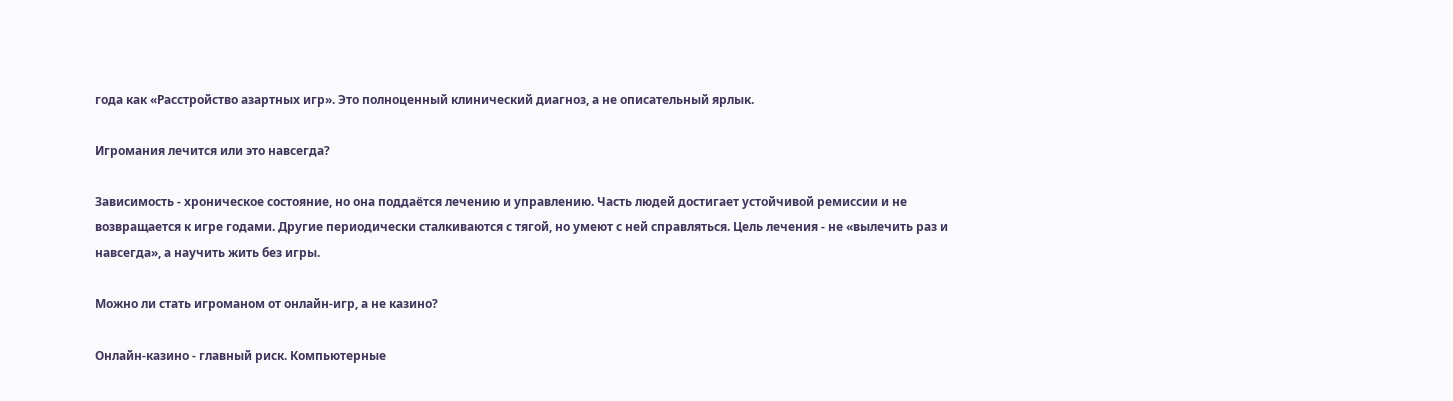года как «Расстройство азартных игр». Это полноценный клинический диагноз, а не описательный ярлык.

Игромания лечится или это навсегда?

Зависимость - хроническое состояние, но она поддаётся лечению и управлению. Часть людей достигает устойчивой ремиссии и не возвращается к игре годами. Другие периодически сталкиваются с тягой, но умеют с ней справляться. Цель лечения - не «вылечить раз и навсегда», а научить жить без игры.

Можно ли стать игроманом от онлайн-игр, а не казино?

Онлайн-казино - главный риск. Компьютерные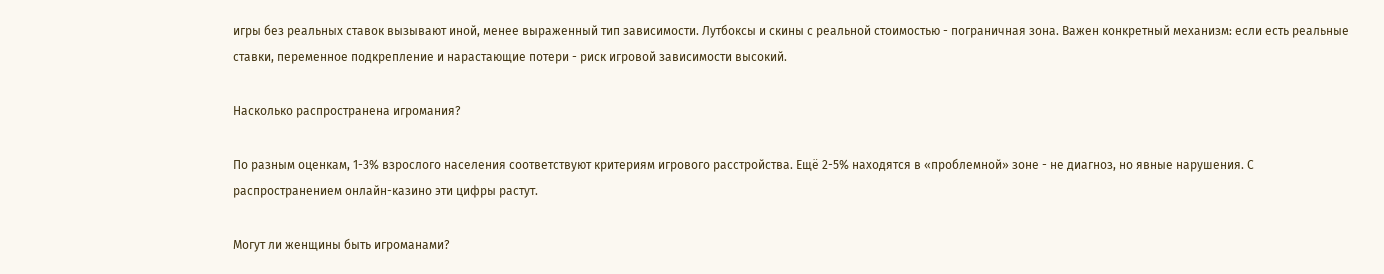игры без реальных ставок вызывают иной, менее выраженный тип зависимости. Лутбоксы и скины с реальной стоимостью - пограничная зона. Важен конкретный механизм: если есть реальные ставки, переменное подкрепление и нарастающие потери - риск игровой зависимости высокий.

Насколько распространена игромания?

По разным оценкам, 1-3% взрослого населения соответствуют критериям игрового расстройства. Ещё 2-5% находятся в «проблемной» зоне - не диагноз, но явные нарушения. С распространением онлайн-казино эти цифры растут.

Могут ли женщины быть игроманами?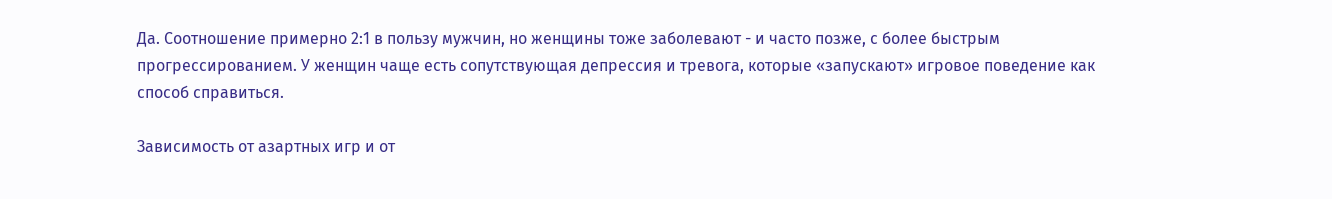Да. Соотношение примерно 2:1 в пользу мужчин, но женщины тоже заболевают - и часто позже, с более быстрым прогрессированием. У женщин чаще есть сопутствующая депрессия и тревога, которые «запускают» игровое поведение как способ справиться.

Зависимость от азартных игр и от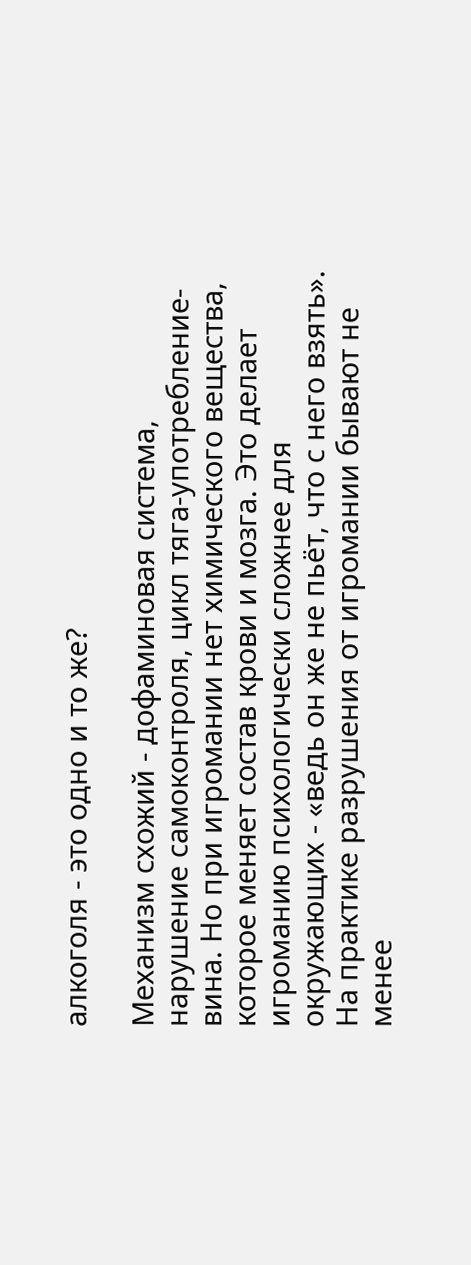алкоголя - это одно и то же?

Механизм схожий - дофаминовая система, нарушение самоконтроля, цикл тяга-употребление-вина. Но при игромании нет химического вещества, которое меняет состав крови и мозга. Это делает игроманию психологически сложнее для окружающих - «ведь он же не пьёт, что с него взять». На практике разрушения от игромании бывают не менее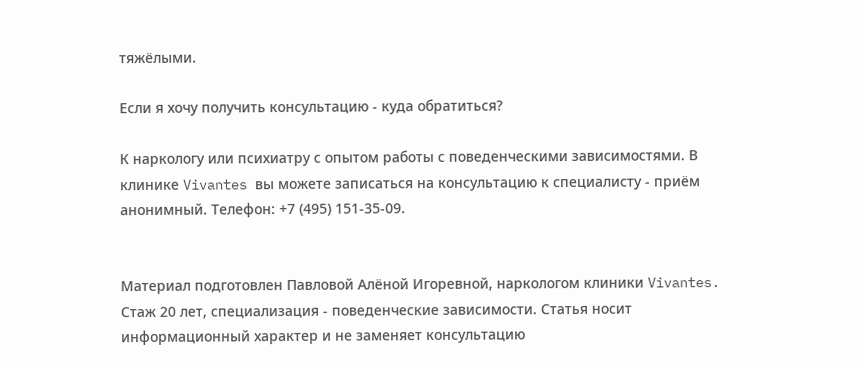тяжёлыми.

Если я хочу получить консультацию - куда обратиться?

К наркологу или психиатру с опытом работы с поведенческими зависимостями. В клинике Vivantes вы можете записаться на консультацию к специалисту - приём анонимный. Телефон: +7 (495) 151-35-09.


Материал подготовлен Павловой Алёной Игоревной, наркологом клиники Vivantes. Стаж 20 лет, специализация - поведенческие зависимости. Статья носит информационный характер и не заменяет консультацию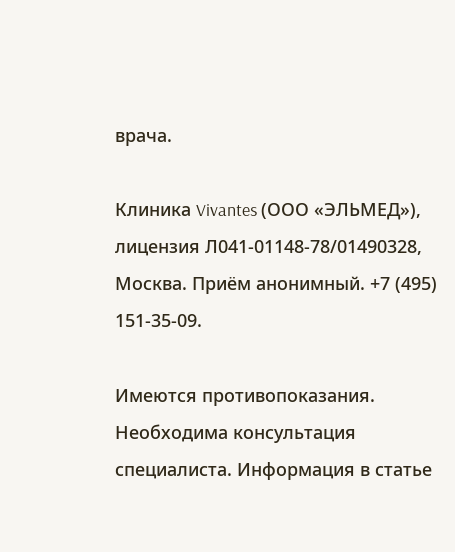врача.

Клиника Vivantes (ООО «ЭЛЬМЕД»), лицензия Л041-01148-78/01490328, Москва. Приём анонимный. +7 (495) 151-35-09.

Имеются противопоказания. Необходима консультация специалиста. Информация в статье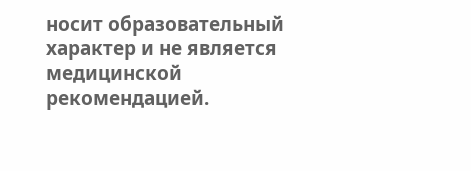носит образовательный характер и не является медицинской рекомендацией.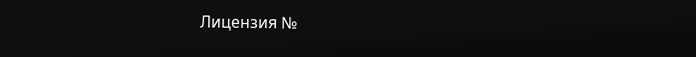Лицензия №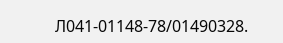Л041-01148-78/01490328.